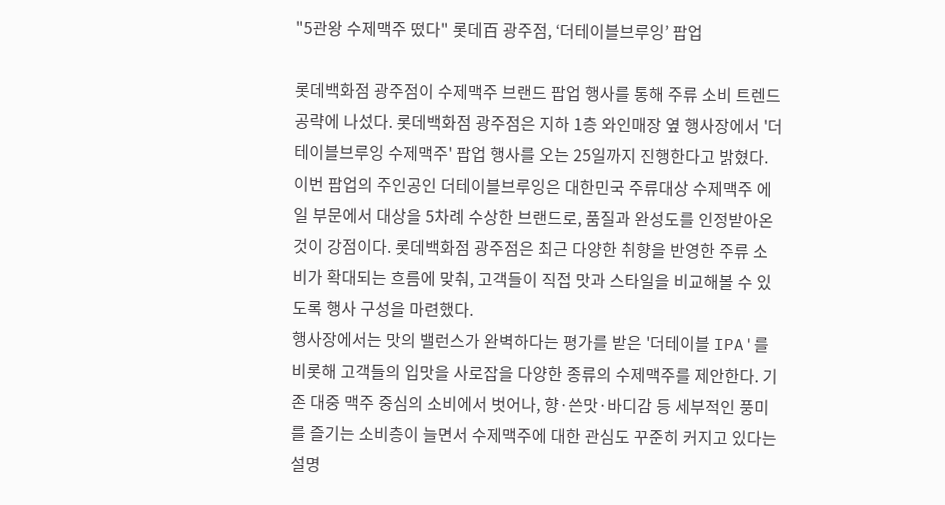"5관왕 수제맥주 떴다" 롯데百 광주점, ‘더테이블브루잉’ 팝업

롯데백화점 광주점이 수제맥주 브랜드 팝업 행사를 통해 주류 소비 트렌드 공략에 나섰다. 롯데백화점 광주점은 지하 1층 와인매장 옆 행사장에서 '더테이블브루잉 수제맥주' 팝업 행사를 오는 25일까지 진행한다고 밝혔다.
이번 팝업의 주인공인 더테이블브루잉은 대한민국 주류대상 수제맥주 에일 부문에서 대상을 5차례 수상한 브랜드로, 품질과 완성도를 인정받아온 것이 강점이다. 롯데백화점 광주점은 최근 다양한 취향을 반영한 주류 소비가 확대되는 흐름에 맞춰, 고객들이 직접 맛과 스타일을 비교해볼 수 있도록 행사 구성을 마련했다.
행사장에서는 맛의 밸런스가 완벽하다는 평가를 받은 '더테이블 IPA'를 비롯해 고객들의 입맛을 사로잡을 다양한 종류의 수제맥주를 제안한다. 기존 대중 맥주 중심의 소비에서 벗어나, 향·쓴맛·바디감 등 세부적인 풍미를 즐기는 소비층이 늘면서 수제맥주에 대한 관심도 꾸준히 커지고 있다는 설명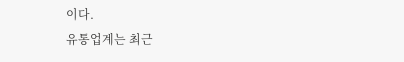이다.
유통업계는 최근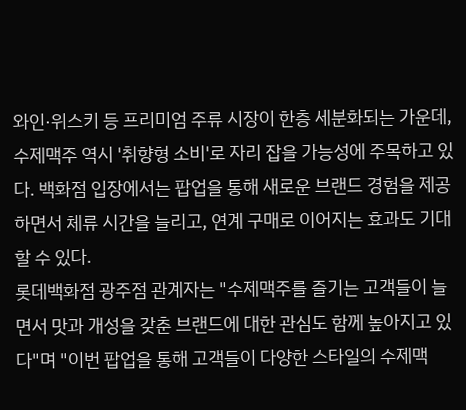와인·위스키 등 프리미엄 주류 시장이 한층 세분화되는 가운데, 수제맥주 역시 '취향형 소비'로 자리 잡을 가능성에 주목하고 있다. 백화점 입장에서는 팝업을 통해 새로운 브랜드 경험을 제공하면서 체류 시간을 늘리고, 연계 구매로 이어지는 효과도 기대할 수 있다.
롯데백화점 광주점 관계자는 "수제맥주를 즐기는 고객들이 늘면서 맛과 개성을 갖춘 브랜드에 대한 관심도 함께 높아지고 있다"며 "이번 팝업을 통해 고객들이 다양한 스타일의 수제맥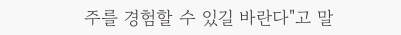주를 경험할 수 있길 바란다"고 말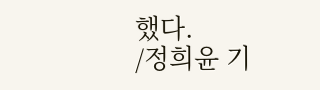했다.
/정희윤 기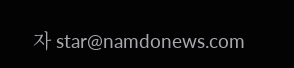자 star@namdonews.com